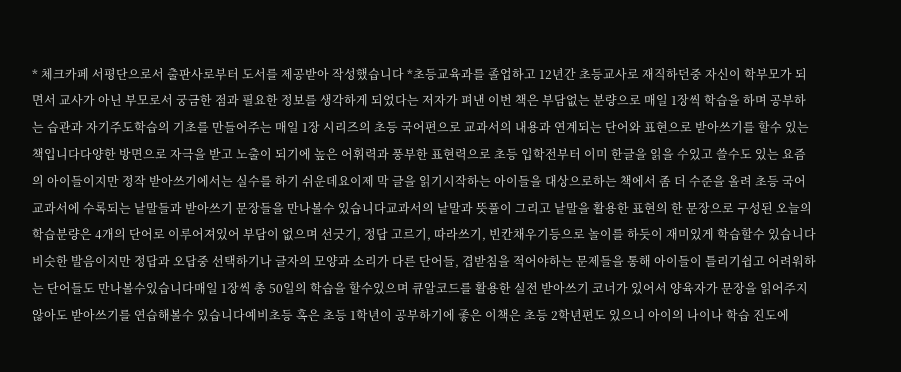* 체크카페 서평단으로서 출판사로부터 도서를 제공받아 작성했습니다 *초등교육과를 졸업하고 12년간 초등교사로 재직하던중 자신이 학부모가 되면서 교사가 아닌 부모로서 궁금한 점과 필요한 정보를 생각하게 되었다는 저자가 펴낸 이번 책은 부담없는 분량으로 매일 1장씩 학습을 하며 공부하는 습관과 자기주도학습의 기초를 만들어주는 매일 1장 시리즈의 초등 국어편으로 교과서의 내용과 연계되는 단어와 표현으로 받아쓰기를 할수 있는 책입니다다양한 방면으로 자극을 받고 노출이 되기에 높은 어휘력과 풍부한 표현력으로 초등 입학전부터 이미 한글을 읽을 수있고 쓸수도 있는 요즘의 아이들이지만 정작 받아쓰기에서는 실수를 하기 쉬운데요이제 막 글을 읽기시작하는 아이들을 대상으로하는 책에서 좀 더 수준을 올려 초등 국어 교과서에 수록되는 낱말들과 받아쓰기 문장들을 만나볼수 있습니다교과서의 낱말과 뜻풀이 그리고 낱말을 활용한 표현의 한 문장으로 구성된 오늘의 학습분량은 4개의 단어로 이루어져있어 부담이 없으며 선긋기, 정답 고르기, 따라쓰기, 빈칸채우기등으로 놀이를 하듯이 재미있게 학습할수 있습니다비슷한 발음이지만 정답과 오답중 선택하기나 글자의 모양과 소리가 다른 단어들, 겹받침을 적어야하는 문제들을 통해 아이들이 틀리기쉽고 어려워하는 단어들도 만나볼수있습니다매일 1장씩 총 50일의 학습을 할수있으며 큐알코드를 활용한 실전 받아쓰기 코너가 있어서 양육자가 문장을 읽어주지않아도 받아쓰기를 연습해볼수 있습니다예비초등 혹은 초등 1학년이 공부하기에 좋은 이책은 초등 2학년편도 있으니 아이의 나이나 학습 진도에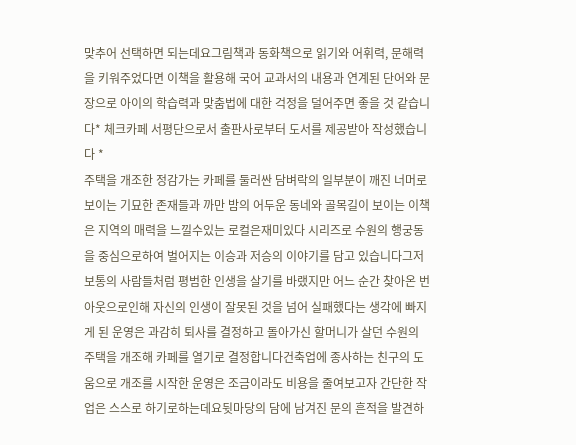맞추어 선택하면 되는데요그림책과 동화책으로 읽기와 어휘력, 문해력을 키워주었다면 이책을 활용해 국어 교과서의 내용과 연계된 단어와 문장으로 아이의 학습력과 맞춤법에 대한 걱정을 덜어주면 좋을 것 같습니다* 체크카페 서평단으로서 출판사로부터 도서를 제공받아 작성했습니다 *
주택을 개조한 정감가는 카페를 둘러싼 담벼락의 일부분이 깨진 너머로 보이는 기묘한 존재들과 까만 밤의 어두운 동네와 골목길이 보이는 이책은 지역의 매력을 느낄수있는 로컬은재미있다 시리즈로 수원의 행궁동을 중심으로하여 벌어지는 이승과 저승의 이야기를 담고 있습니다그저 보통의 사람들처럼 평범한 인생을 살기를 바랬지만 어느 순간 찾아온 번아웃으로인해 자신의 인생이 잘못된 것을 넘어 실패했다는 생각에 빠지게 된 운영은 과감히 퇴사를 결정하고 돌아가신 할머니가 살던 수원의 주택을 개조해 카페를 열기로 결정합니다건축업에 종사하는 친구의 도움으로 개조를 시작한 운영은 조금이라도 비용을 줄여보고자 간단한 작업은 스스로 하기로하는데요뒷마당의 담에 남겨진 문의 흔적을 발견하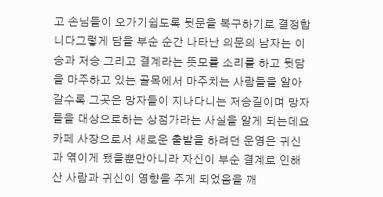고 손님들이 오가기쉽도록 뒷문을 복구하기로 결정합니다그렇게 담을 부순 순간 나타난 의문의 남자는 이승과 저승 그리고 결계라는 뜻모를 소리를 하고 뒷담을 마주하고 있는 골목에서 마주치는 사람들을 알아갈수록 그곳은 망자들이 지나다니는 저승길이며 망자들을 대상으로하는 상점가라는 사실을 알게 되는데요카페 사장으로서 새로운 출발을 하려던 운영은 귀신과 엮이게 됐을뿐만아니라 자신이 부순 결계로 인해 산 사람과 귀신이 영향을 주게 되었음을 깨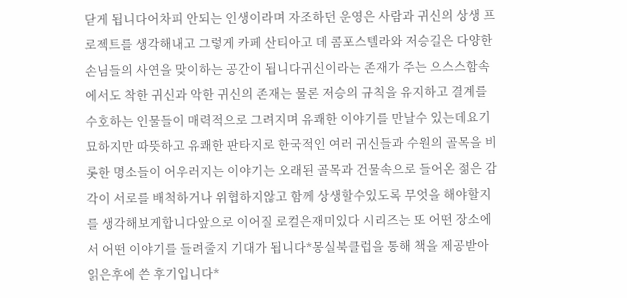닫게 됩니다어차피 안되는 인생이라며 자조하던 운영은 사람과 귀신의 상생 프로젝트를 생각해내고 그렇게 카페 산티아고 데 콤포스텔라와 저승길은 다양한 손님들의 사연을 맞이하는 공간이 됩니다귀신이라는 존재가 주는 으스스함속에서도 착한 귀신과 악한 귀신의 존재는 물론 저승의 규칙을 유지하고 결계를 수호하는 인물들이 매력적으로 그려지며 유쾌한 이야기를 만날수 있는데요기묘하지만 따뜻하고 유쾌한 판타지로 한국적인 여러 귀신들과 수원의 골목을 비롯한 명소들이 어우러지는 이야기는 오래된 골목과 건물속으로 들어온 젊은 감각이 서로를 배척하거나 위협하지않고 함께 상생할수있도록 무엇을 해야할지를 생각해보게합니다앞으로 이어질 로컬은재미있다 시리즈는 또 어떤 장소에서 어떤 이야기를 들려줄지 기대가 됩니다*몽실북클럽을 통해 책을 제공받아 읽은후에 쓴 후기입니다*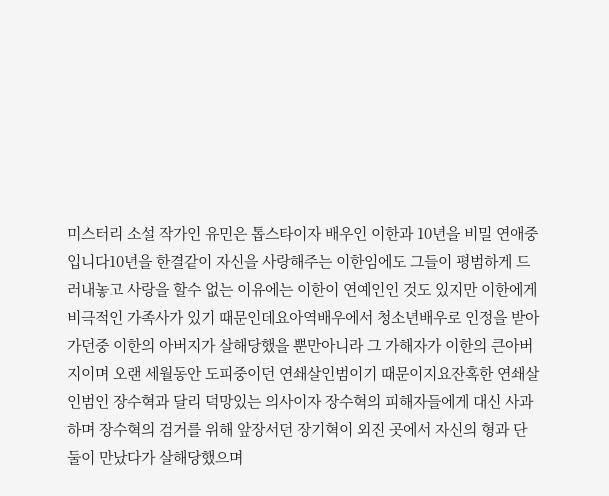미스터리 소설 작가인 유민은 톱스타이자 배우인 이한과 10년을 비밀 연애중입니다10년을 한결같이 자신을 사랑해주는 이한임에도 그들이 평범하게 드러내놓고 사랑을 할수 없는 이유에는 이한이 연예인인 것도 있지만 이한에게 비극적인 가족사가 있기 때문인데요아역배우에서 청소년배우로 인정을 받아가던중 이한의 아버지가 살해당했을 뿐만아니라 그 가해자가 이한의 큰아버지이며 오랜 세월동안 도피중이던 연쇄살인범이기 때문이지요잔혹한 연쇄살인범인 장수혁과 달리 덕망있는 의사이자 장수혁의 피해자들에게 대신 사과하며 장수혁의 검거를 위해 앞장서던 장기혁이 외진 곳에서 자신의 형과 단둘이 만났다가 살해당했으며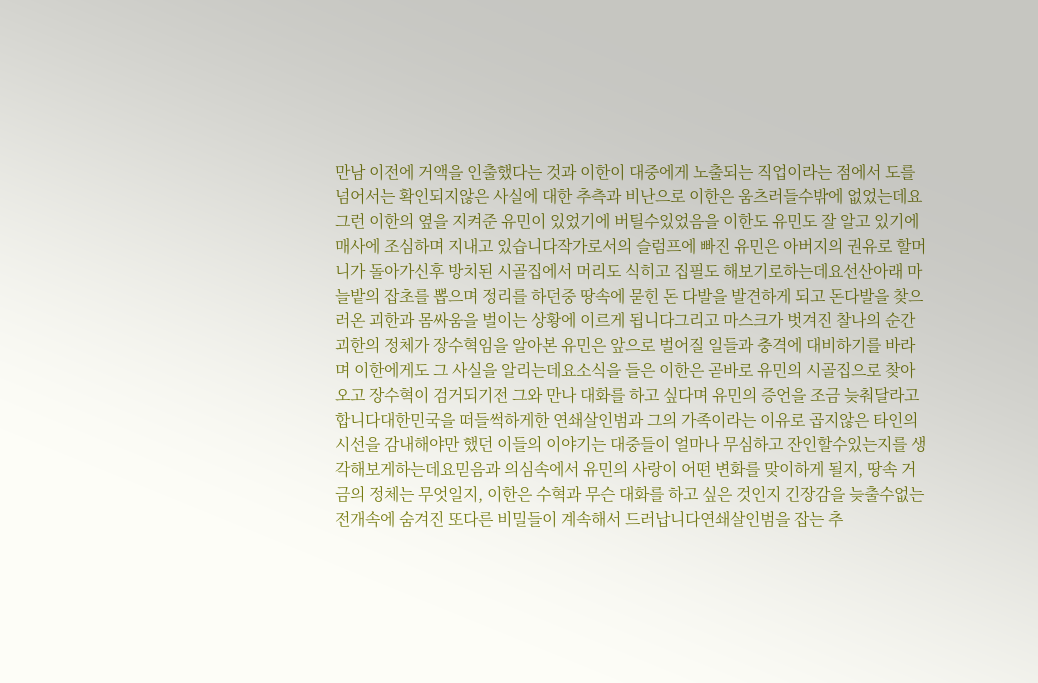만남 이전에 거액을 인출했다는 것과 이한이 대중에게 노출되는 직업이라는 점에서 도를 넘어서는 확인되지않은 사실에 대한 추측과 비난으로 이한은 움츠러들수밖에 없었는데요그런 이한의 옆을 지켜준 유민이 있었기에 버틸수있었음을 이한도 유민도 잘 알고 있기에 매사에 조심하며 지내고 있습니다작가로서의 슬럼프에 빠진 유민은 아버지의 권유로 할머니가 돌아가신후 방치된 시골집에서 머리도 식히고 집필도 해보기로하는데요선산아래 마늘밭의 잡초를 뽑으며 정리를 하던중 땅속에 묻힌 돈 다발을 발견하게 되고 돈다발을 찾으러온 괴한과 몸싸움을 벌이는 상황에 이르게 됩니다그리고 마스크가 벗겨진 찰나의 순간 괴한의 정체가 장수혁임을 알아본 유민은 앞으로 벌어질 일들과 충격에 대비하기를 바라며 이한에게도 그 사실을 알리는데요소식을 들은 이한은 곧바로 유민의 시골집으로 찾아오고 장수혁이 검거되기전 그와 만나 대화를 하고 싶다며 유민의 증언을 조금 늦춰달라고 합니다대한민국을 떠들썩하게한 연쇄살인범과 그의 가족이라는 이유로 곱지않은 타인의 시선을 감내해야만 했던 이들의 이야기는 대중들이 얼마나 무심하고 잔인할수있는지를 생각해보게하는데요믿음과 의심속에서 유민의 사랑이 어떤 변화를 맞이하게 될지, 땅속 거금의 정체는 무엇일지, 이한은 수혁과 무슨 대화를 하고 싶은 것인지 긴장감을 늦출수없는 전개속에 숨겨진 또다른 비밀들이 계속해서 드러납니다연쇄살인범을 잡는 추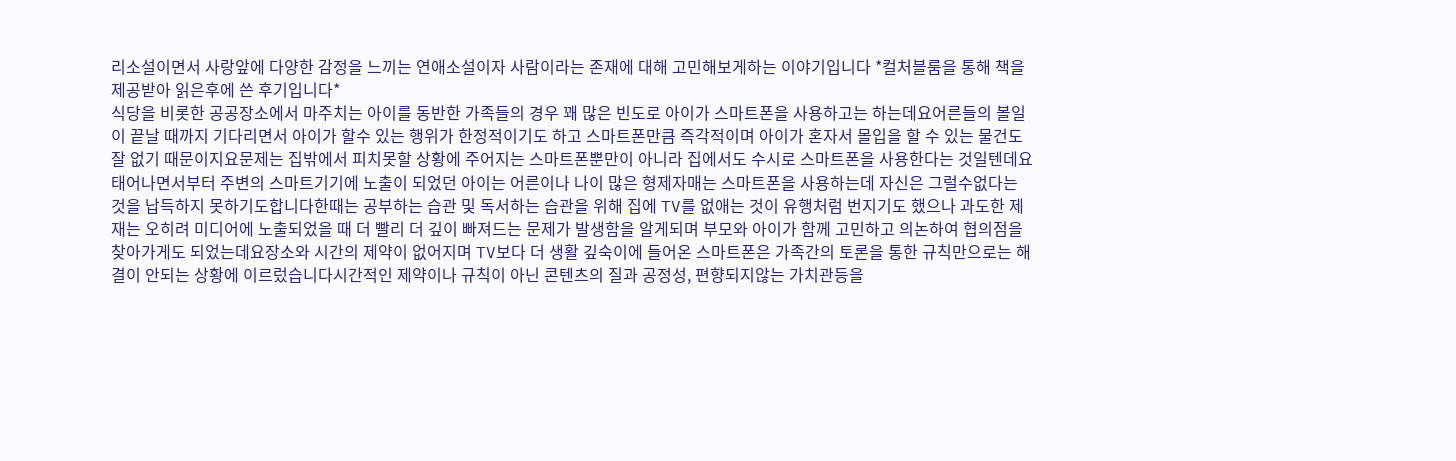리소설이면서 사랑앞에 다양한 감정을 느끼는 연애소설이자 사람이라는 존재에 대해 고민해보게하는 이야기입니다 *컬처블룸을 통해 책을 제공받아 읽은후에 쓴 후기입니다*
식당을 비롯한 공공장소에서 마주치는 아이를 동반한 가족들의 경우 꽤 많은 빈도로 아이가 스마트폰을 사용하고는 하는데요어른들의 볼일이 끝날 때까지 기다리면서 아이가 할수 있는 행위가 한정적이기도 하고 스마트폰만큼 즉각적이며 아이가 혼자서 몰입을 할 수 있는 물건도 잘 없기 때문이지요문제는 집밖에서 피치못할 상황에 주어지는 스마트폰뿐만이 아니라 집에서도 수시로 스마트폰을 사용한다는 것일텐데요태어나면서부터 주변의 스마트기기에 노출이 되었던 아이는 어른이나 나이 많은 형제자매는 스마트폰을 사용하는데 자신은 그럴수없다는 것을 납득하지 못하기도합니다한때는 공부하는 습관 및 독서하는 습관을 위해 집에 TV를 없애는 것이 유행처럼 번지기도 했으나 과도한 제재는 오히려 미디어에 노출되었을 때 더 빨리 더 깊이 빠져드는 문제가 발생함을 알게되며 부모와 아이가 함께 고민하고 의논하여 협의점을 찾아가게도 되었는데요장소와 시간의 제약이 없어지며 TV보다 더 생활 깊숙이에 들어온 스마트폰은 가족간의 토론을 통한 규칙만으로는 해결이 안되는 상황에 이르렀습니다시간적인 제약이나 규칙이 아닌 콘텐츠의 질과 공정성, 편향되지않는 가치관등을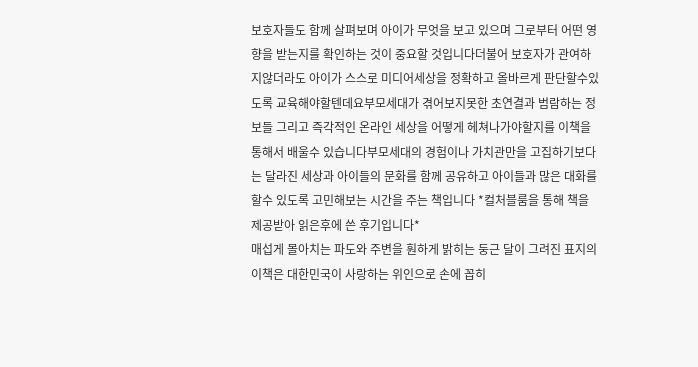보호자들도 함께 살펴보며 아이가 무엇을 보고 있으며 그로부터 어떤 영향을 받는지를 확인하는 것이 중요할 것입니다더불어 보호자가 관여하지않더라도 아이가 스스로 미디어세상을 정확하고 올바르게 판단할수있도록 교육해야할텐데요부모세대가 겪어보지못한 초연결과 범람하는 정보들 그리고 즉각적인 온라인 세상을 어떻게 헤쳐나가야할지를 이책을 통해서 배울수 있습니다부모세대의 경험이나 가치관만을 고집하기보다는 달라진 세상과 아이들의 문화를 함께 공유하고 아이들과 많은 대화를 할수 있도록 고민해보는 시간을 주는 책입니다 *컬처블룸을 통해 책을 제공받아 읽은후에 쓴 후기입니다*
매섭게 몰아치는 파도와 주변을 훤하게 밝히는 둥근 달이 그려진 표지의 이책은 대한민국이 사랑하는 위인으로 손에 꼽히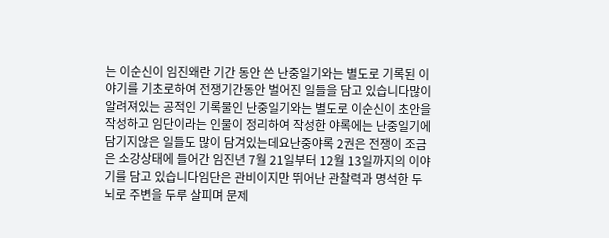는 이순신이 임진왜란 기간 동안 쓴 난중일기와는 별도로 기록된 이야기를 기초로하여 전쟁기간동안 벌어진 일들을 담고 있습니다많이 알려져있는 공적인 기록물인 난중일기와는 별도로 이순신이 초안을 작성하고 임단이라는 인물이 정리하여 작성한 야록에는 난중일기에 담기지않은 일들도 많이 담겨있는데요난중야록 2권은 전쟁이 조금은 소강상태에 들어간 임진년 7월 21일부터 12월 13일까지의 이야기를 담고 있습니다임단은 관비이지만 뛰어난 관찰력과 명석한 두뇌로 주변을 두루 살피며 문제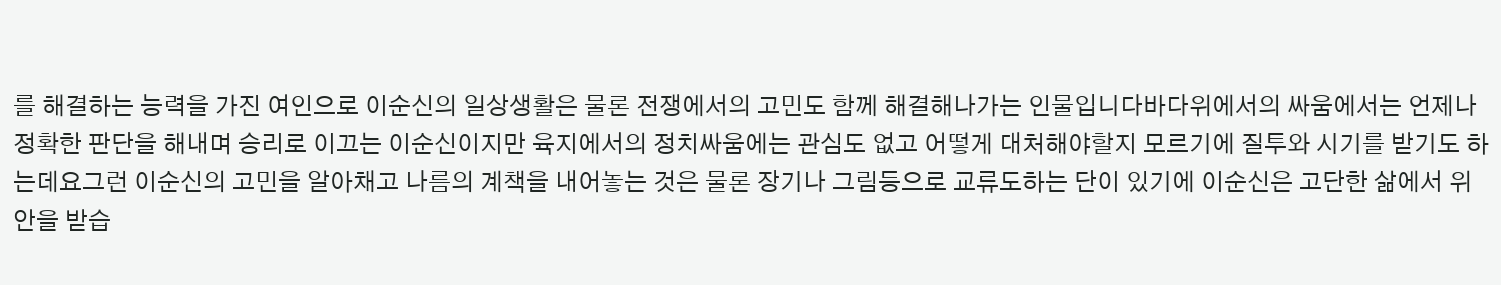를 해결하는 능력을 가진 여인으로 이순신의 일상생활은 물론 전쟁에서의 고민도 함께 해결해나가는 인물입니다바다위에서의 싸움에서는 언제나 정확한 판단을 해내며 승리로 이끄는 이순신이지만 육지에서의 정치싸움에는 관심도 없고 어떻게 대처해야할지 모르기에 질투와 시기를 받기도 하는데요그런 이순신의 고민을 알아채고 나름의 계책을 내어놓는 것은 물론 장기나 그림등으로 교류도하는 단이 있기에 이순신은 고단한 삶에서 위안을 받습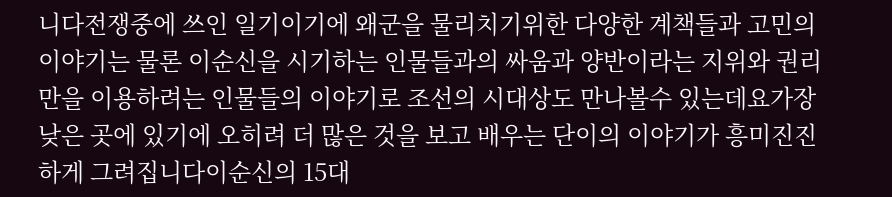니다전쟁중에 쓰인 일기이기에 왜군을 물리치기위한 다양한 계책들과 고민의 이야기는 물론 이순신을 시기하는 인물들과의 싸움과 양반이라는 지위와 권리만을 이용하려는 인물들의 이야기로 조선의 시대상도 만나볼수 있는데요가장 낮은 곳에 있기에 오히려 더 많은 것을 보고 배우는 단이의 이야기가 흥미진진하게 그려집니다이순신의 15대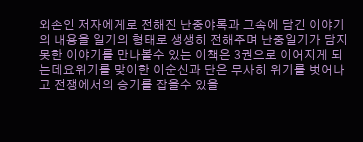외손인 저자에게로 전해진 난중야록과 그속에 담긴 이야기의 내용을 일기의 형태로 생생히 전해주며 난중일기가 담지못한 이야기를 만나볼수 있는 이책은 3권으로 이어지게 되는데요위기를 맞이한 이순신과 단은 무사히 위기를 벗어나고 전쟁에서의 승기를 잡을수 있을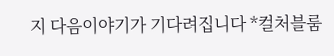지 다음이야기가 기다려집니다 *컬처블룸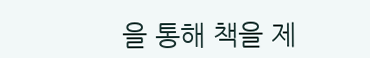을 통해 책을 제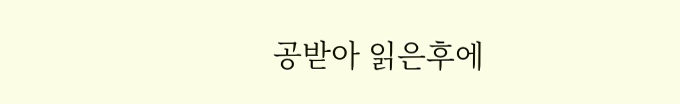공받아 읽은후에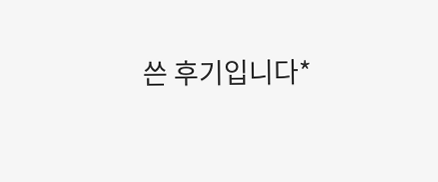쓴 후기입니다*